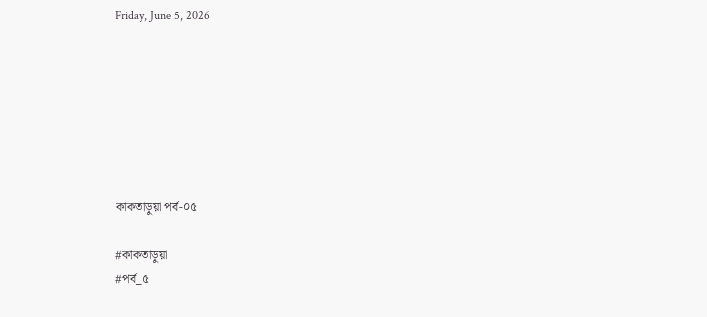Friday, June 5, 2026







কাকতাড়ুয়া পর্ব-০৫

#কাকতাড়ুয়া
#পর্ব_৫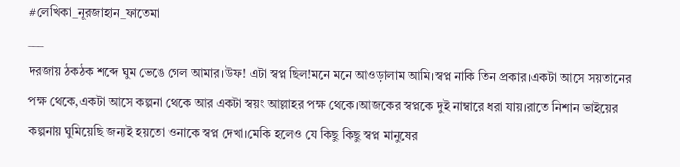#লেখিকা_নূরজাহান_ফাতেমা
___
দরজায় ঠকঠক শব্দে ঘুম ভেঙে গেল আমার।উফ! এটা স্বপ্ন ছিল!মনে মনে আওড়ালাম আমি।স্বপ্ন নাকি তিন প্রকার।একটা আসে সয়তানের পক্ষ থেকে,একটা আসে কল্পনা থেকে আর একটা স্বয়ং আল্লাহর পক্ষ থেকে।আজকের স্বপ্নকে দুই নাম্বারে ধরা যায়।রাতে নিশান ভাইয়ের কল্পনায় ঘুমিয়েছি জন্যই হয়তো ওনাকে স্বপ্ন দেখা।মেকি হলেও যে কিছু কিছু স্বপ্ন মানুষের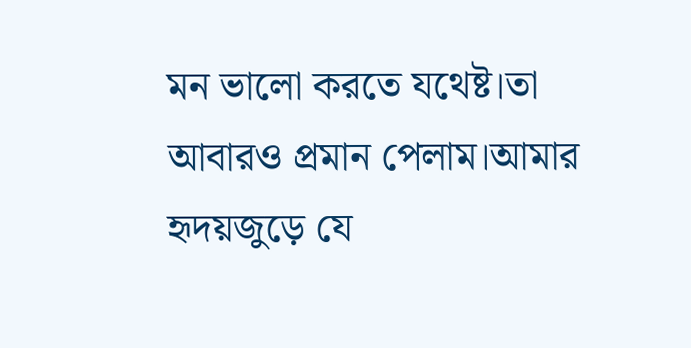মন ভালো করতে যথেষ্ট।তা আবারও প্রমান পেলাম।আমার হৃদয়জুড়ে যে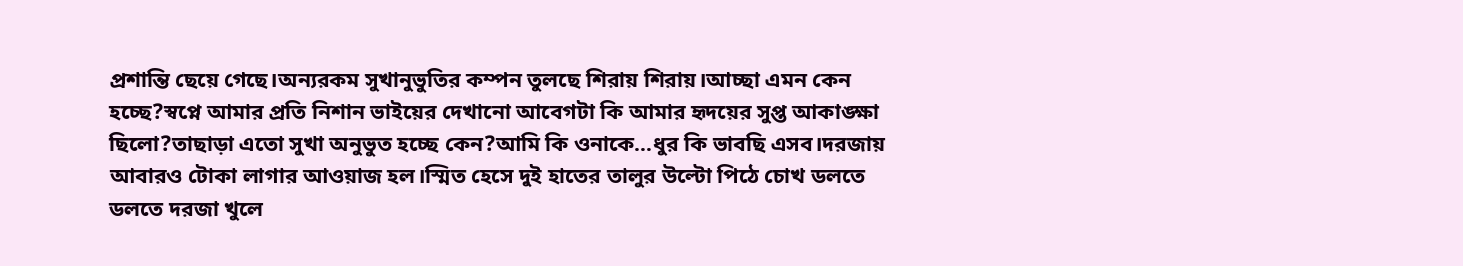প্রশান্তি ছেয়ে গেছে।অন্যরকম সুখানুভুতির কম্পন তুলছে শিরায় শিরায়।আচ্ছা এমন কেন হচ্ছে?স্বপ্নে আমার প্রতি নিশান ভাইয়ের দেখানো আবেগটা কি আমার হৃদয়ের সুপ্ত আকাঙ্ক্ষা ছিলো?তাছাড়া এতো সুখা অনুভুত হচ্ছে কেন?আমি কি ওনাকে…ধুর কি ভাবছি এসব।দরজায় আবারও টোকা লাগার আওয়াজ হল।স্মিত হেসে দুই হাতের তালুর উল্টো পিঠে চোখ ডলতে ডলতে দরজা খুলে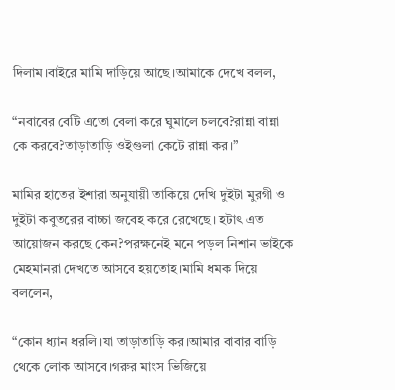দিলাম।বাইরে মামি দাড়িয়ে আছে।আমাকে দেখে বলল,

“নবাবের বেটি এতো বেলা করে ঘুমালে চলবে?রান্না বান্না কে করবে?তাড়াতাড়ি ওইগুলা কেটে রান্না কর।”

মামির হাতের ইশারা অনুযায়ী তাকিয়ে দেখি দুইটা মুরগী ও দুইটা কবুতরের বাচ্চা জবেহ করে রেখেছে। হটাৎ এত আয়োজন করছে কেন?পরক্ষনেই মনে পড়ল নিশান ভাইকে মেহমানরা দেখতে আসবে হয়তোহ।মামি ধমক দিয়ে বললেন,

“কোন ধ্যান ধরলি।যা তাড়াতাড়ি কর।আমার বাবার বাড়ি থেকে লোক আসবে।গরুর মাংস ভিজিয়ে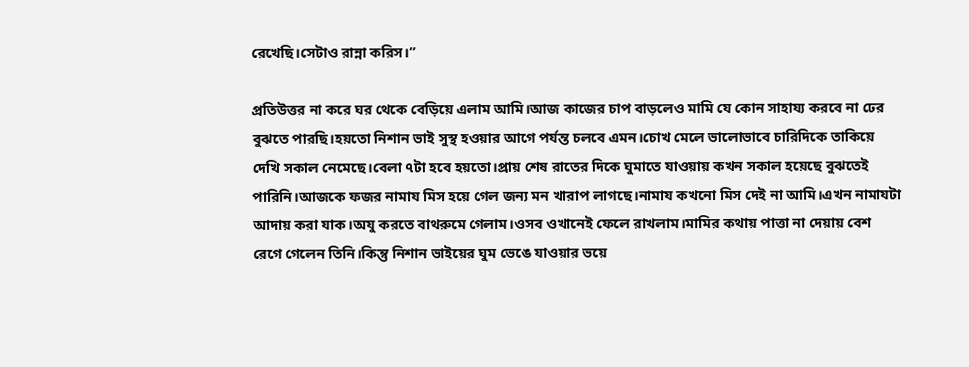রেখেছি।সেটাও রান্না করিস।”

প্রতিউত্তর না করে ঘর থেকে বেড়িয়ে এলাম আমি।আজ কাজের চাপ বাড়লেও মামি যে কোন সাহায্য করবে না ঢের বুঝতে পারছি।হয়তো নিশান ভাই সুস্থ হওয়ার আগে পর্যন্ত চলবে এমন।চোখ মেলে ভালোভাবে চারিদিকে তাকিয়ে দেখি সকাল নেমেছে।বেলা ৭টা হবে হয়তো।প্রায় শেষ রাতের দিকে ঘুমাতে যাওয়ায় কখন সকাল হয়েছে বুঝতেই পারিনি।আজকে ফজর নামায মিস হয়ে গেল জন্য মন খারাপ লাগছে।নামায কখনো মিস দেই না আমি।এখন নামাযটা আদায় করা যাক।অযু করতে বাথরুমে গেলাম।ওসব ওখানেই ফেলে রাখলাম।মামির কথায় পাত্তা না দেয়ায় বেশ রেগে গেলেন তিনি।কিন্তু নিশান ভাইয়ের ঘুম ভেঙে যাওয়ার ভয়ে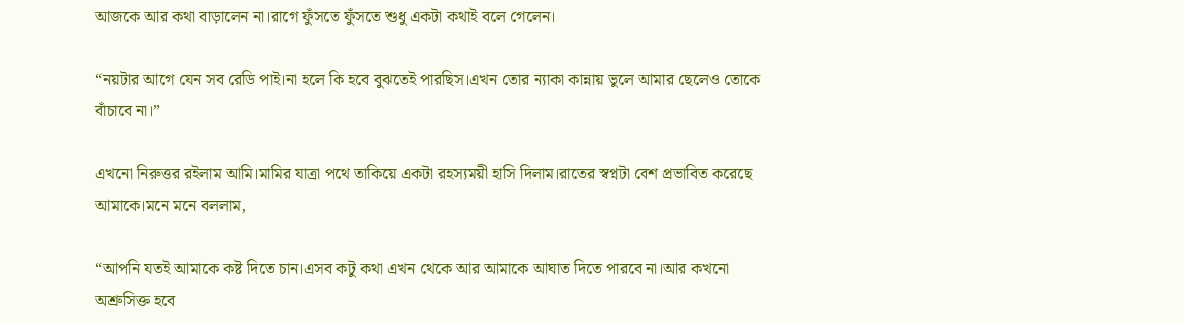আজকে আর কথা বাড়ালেন না।রাগে ফুঁসতে ফুঁসতে শুধু একটা কথাই বলে গেলেন।

“নয়টার আগে যেন সব রেডি পাই।না হলে কি হবে বুঝতেই পারছিস।এখন তোর ন্যাকা কান্নায় ভুলে আমার ছেলেও তোকে বাঁচাবে না।”

এখনো নিরুত্তর রইলাম আমি।মামির যাত্রা পথে তাকিয়ে একটা রহস্যময়ী হাসি দিলাম।রাতের স্বপ্নটা বেশ প্রভাবিত করেছে আমাকে।মনে মনে বললাম,

“আপনি যতই আমাকে কষ্ট দিতে চান।এসব কটু কথা এখন থেকে আর আমাকে আঘাত দিতে পারবে না।আর কখনো অশ্রুসিক্ত হবে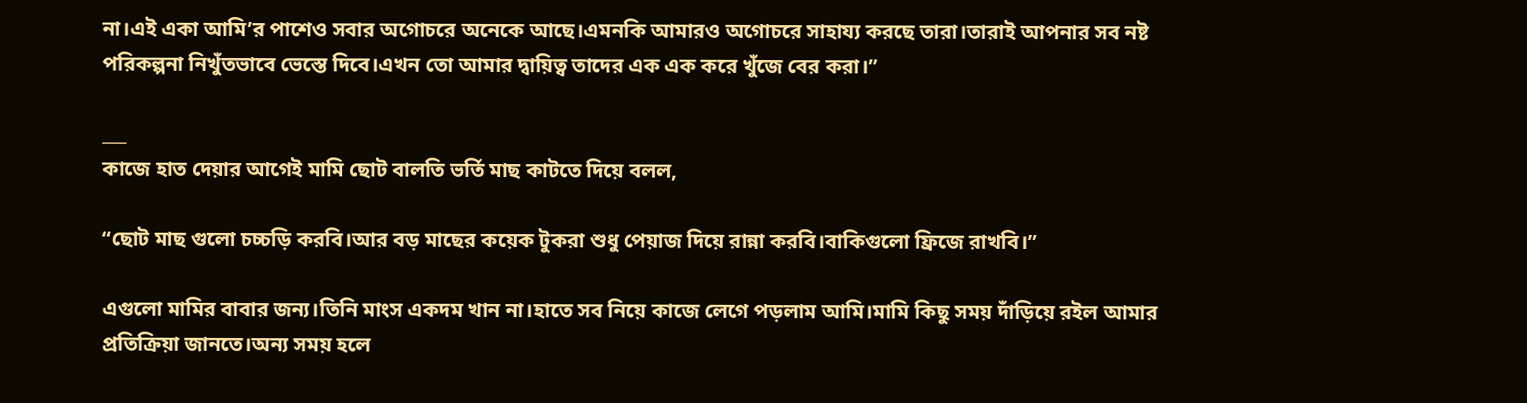না।এই একা আমি’র পাশেও সবার অগোচরে অনেকে আছে।এমনকি আমারও অগোচরে সাহায্য করছে তারা।তারাই আপনার সব নষ্ট পরিকল্পনা নিখুঁতভাবে ভেস্তে দিবে।এখন তো আমার দ্বায়িত্ব তাদের এক এক করে খুঁজে বের করা।”

___
কাজে হাত দেয়ার আগেই মামি ছোট বালতি ভর্তি মাছ কাটতে দিয়ে বলল,

“ছোট মাছ গুলো চচ্চড়ি করবি।আর বড় মাছের কয়েক টুকরা শুধু পেয়াজ দিয়ে রান্না করবি।বাকিগুলো ফ্রিজে রাখবি।”

এগুলো মামির বাবার জন্য।তিনি মাংস একদম খান না।হাতে সব নিয়ে কাজে লেগে পড়লাম আমি।মামি কিছু সময় দাঁড়িয়ে রইল আমার প্রতিক্রিয়া জানতে।অন্য সময় হলে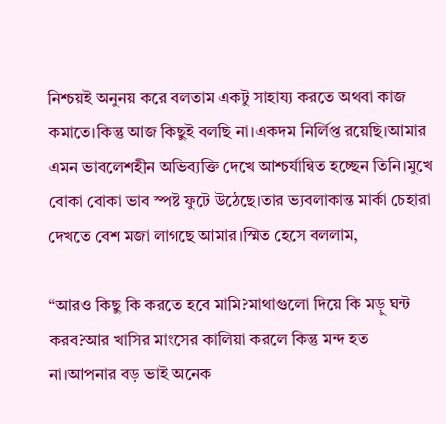নিশ্চয়ই অনুনয় করে বলতাম একটু সাহায্য করতে অথবা কাজ কমাতে।কিন্তু আজ কিছুই বলছি না।একদম নির্লিপ্ত রয়েছি।আমার এমন ভাবলেশহীন অভিব্যক্তি দেখে আশ্চর্যান্বিত হচ্ছেন তিনি।মুখে বোকা বোকা ভাব স্পষ্ট ফুটে উঠেছে।তার ভ্যবলাকান্ত মার্কা চেহারা দেখতে বেশ মজা লাগছে আমার।স্মিত হেসে বললাম,

“আরও কিছু কি করতে হবে মামি?মাথাগুলো দিয়ে কি মড়ু ঘন্ট করব?আর খাসির মাংসের কালিয়া করলে কিন্তু মন্দ হত না।আপনার বড় ভাই অনেক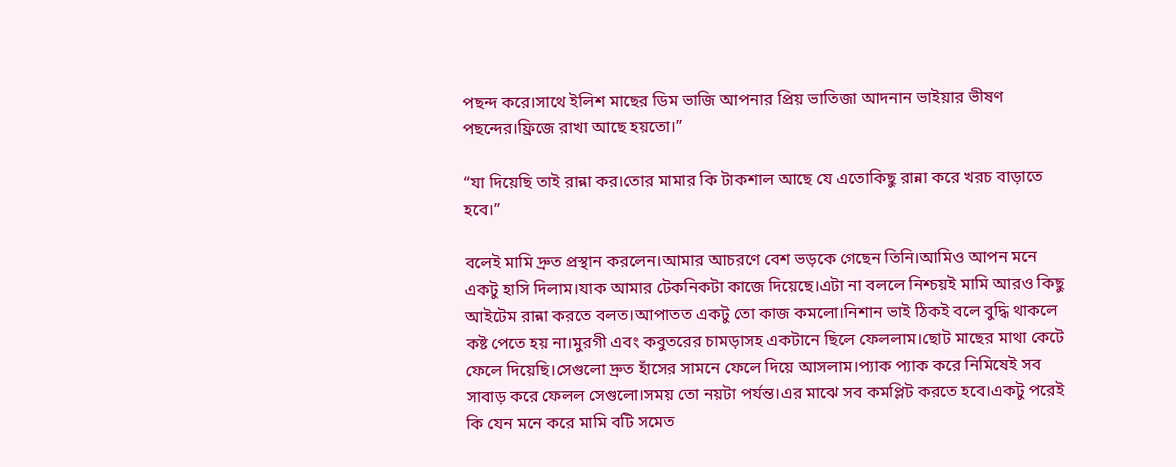পছন্দ করে।সাথে ইলিশ মাছের ডিম ভাজি আপনার প্রিয় ভাতিজা আদনান ভাইয়ার ভীষণ পছন্দের।ফ্রিজে রাখা আছে হয়তো।”

“যা দিয়েছি তাই রান্না কর।তোর মামার কি টাকশাল আছে যে এতোকিছু রান্না করে খরচ বাড়াতে হবে।”

বলেই মামি দ্রুত প্রস্থান করলেন।আমার আচরণে বেশ ভড়কে গেছেন তিনি।আমিও আপন মনে একটু হাসি দিলাম।যাক আমার টেকনিকটা কাজে দিয়েছে।এটা না বললে নিশ্চয়ই মামি আরও কিছু আইটেম রান্না করতে বলত।আপাতত একটু তো কাজ কমলো।নিশান ভাই ঠিকই বলে বুদ্ধি থাকলে কষ্ট পেতে হয় না।মুরগী এবং কবুতরের চামড়াসহ একটানে ছিলে ফেললাম।ছোট মাছের মাথা কেটে ফেলে দিয়েছি।সেগুলো দ্রুত হাঁসের সামনে ফেলে দিয়ে আসলাম।প্যাক প্যাক করে নিমিষেই সব সাবাড় করে ফেলল সেগুলো।সময় তো নয়টা পর্যন্ত।এর মাঝে সব কমপ্লিট করতে হবে।একটু পরেই কি যেন মনে করে মামি বটি সমেত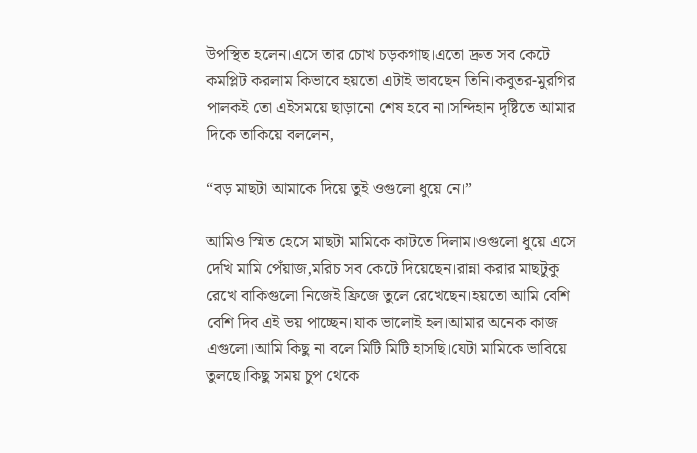উপস্থিত হলেন।এসে তার চোখ চড়কগাছ।এতো দ্রুত সব কেটে কমপ্লিট করলাম কিভাবে হয়তো এটাই ভাবছেন তিনি।কবুতর-মুরগির পালকই তো এইসময়ে ছাড়ানো শেষ হবে না।সন্দিহান দৃষ্টিতে আমার দিকে তাকিয়ে বললেন,

“বড় মাছটা আমাকে দিয়ে তুই ওগুলো ধুয়ে নে।”

আমিও স্মিত হেসে মাছটা মামিকে কাটতে দিলাম।ওগুলো ধুয়ে এসে দেখি মামি পেঁয়াজ,মরিচ সব কেটে দিয়েছেন।রান্না করার মাছটুকু রেখে বাকিগুলো নিজেই ফ্রিজে তুলে রেখেছেন।হয়তো আমি বেশি বেশি দিব এই ভয় পাচ্ছেন।যাক ভালোই হল।আমার অনেক কাজ এগুলো।আমি কিছু না বলে মিটি মিটি হাসছি।যেটা মামিকে ভাবিয়ে তুলছে।কিছু সময় চুপ থেকে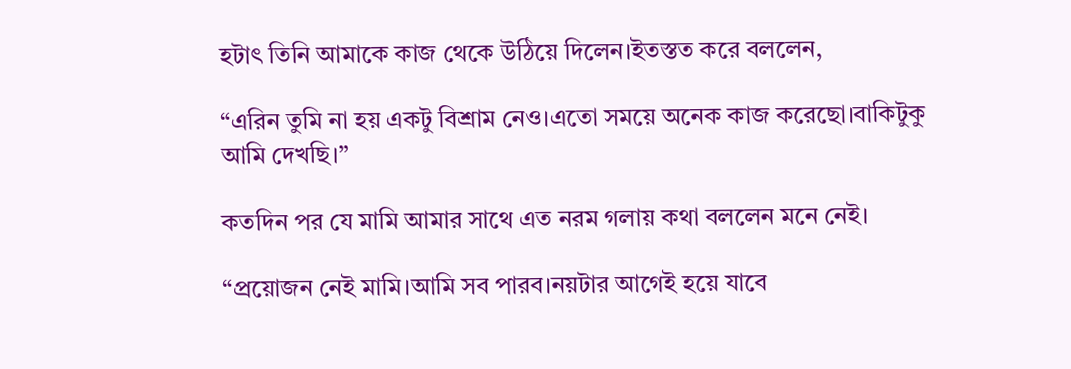হটাৎ তিনি আমাকে কাজ থেকে উঠিয়ে দিলেন।ইতস্তত করে বললেন,

“এরিন তুমি না হয় একটু বিশ্রাম নেও।এতো সময়ে অনেক কাজ করেছো।বাকিটুকু আমি দেখছি।”

কতদিন পর যে মামি আমার সাথে এত নরম গলায় কথা বললেন মনে নেই।

“প্রয়োজন নেই মামি।আমি সব পারব।নয়টার আগেই হয়ে যাবে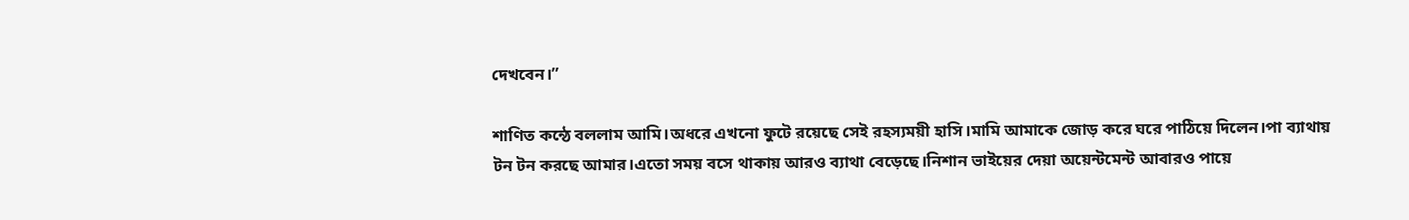দেখবেন।”

শাণিত কন্ঠে বললাম আমি।অধরে এখনো ফুটে রয়েছে সেই রহস্যময়ী হাসি।মামি আমাকে জোড় করে ঘরে পাঠিয়ে দিলেন।পা ব্যাথায় টন টন করছে আমার।এতো সময় বসে থাকায় আরও ব্যাথা বেড়েছে।নিশান ভাইয়ের দেয়া অয়েন্টমেন্ট আবারও পায়ে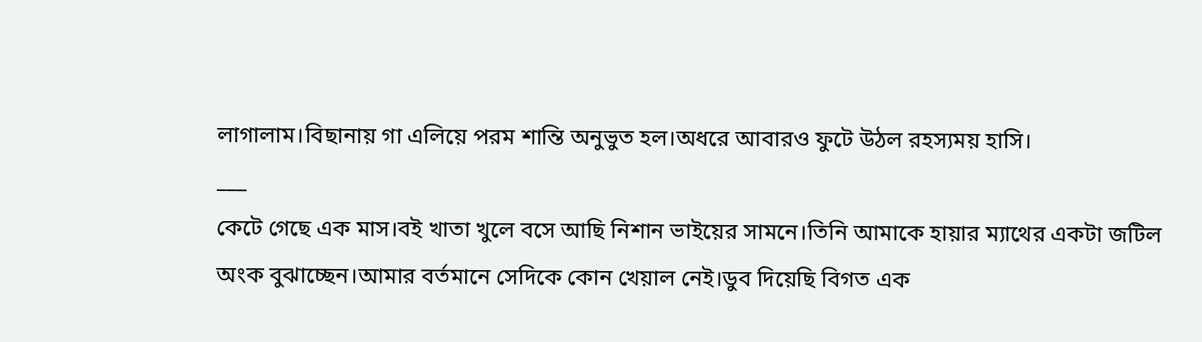লাগালাম।বিছানায় গা এলিয়ে পরম শান্তি অনুভুত হল।অধরে আবারও ফুটে উঠল রহস্যময় হাসি।
___
কেটে গেছে এক মাস।বই খাতা খুলে বসে আছি নিশান ভাইয়ের সামনে।তিনি আমাকে হায়ার ম্যাথের একটা জটিল অংক বুঝাচ্ছেন।আমার বর্তমানে সেদিকে কোন খেয়াল নেই।ডুব দিয়েছি বিগত এক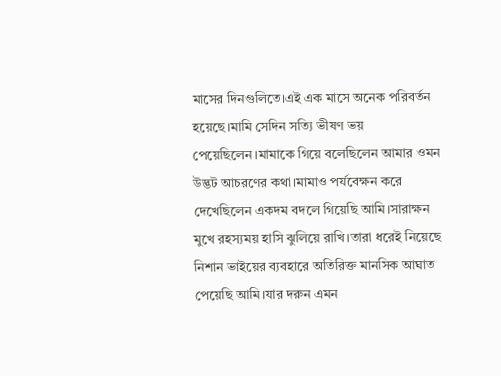মাসের দিনগুলিতে।এই এক মাসে অনেক পরিবর্তন হয়েছে।মামি সেদিন সত্যি ভীষণ ভয় পেয়েছিলেন।মামাকে গিয়ে বলেছিলেন আমার ওমন উদ্ভট আচরণের কথা।মামাও পর্যবেক্ষন করে দেখেছিলেন একদম বদলে গিয়েছি আমি।সারাক্ষন মুখে রহস্যময় হাসি ঝুলিয়ে রাখি।তারা ধরেই নিয়েছে নিশান ভাইয়ের ব্যবহারে অতিরিক্ত মানসিক আঘাত পেয়েছি আমি।যার দরুন এমন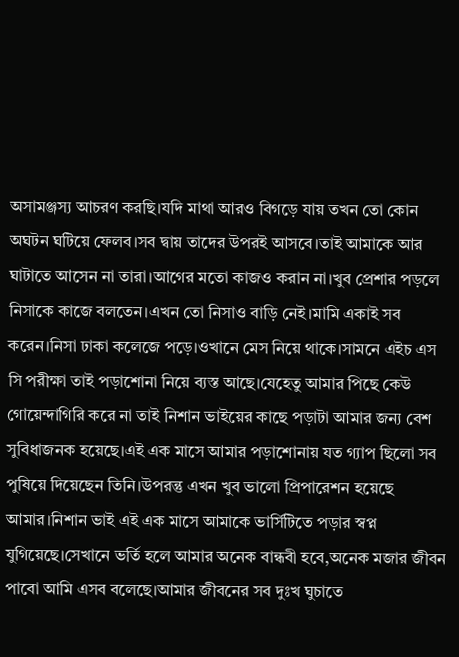অসামঞ্জস্য আচরণ করছি।যদি মাথা আরও বিগড়ে যায় তখন তো কোন অঘটন ঘটিয়ে ফেলব।সব দ্বায় তাদের উপরই আসবে।তাই আমাকে আর ঘাটাতে আসেন না তারা।আগের মতো কাজও করান না।খুব প্রেশার পড়লে নিসাকে কাজে বলতেন।এখন তো নিসাও বাড়ি নেই।মামি একাই সব করেন।নিসা ঢাকা কলেজে পড়ে।ওখানে মেস নিয়ে থাকে।সামনে এইচ এস সি পরীক্ষা তাই পড়াশোনা নিয়ে ব্যস্ত আছে।যেহেতু আমার পিছে কেউ গোয়েন্দাগিরি করে না তাই নিশান ভাইয়ের কাছে পড়াটা আমার জন্য বেশ সুবিধাজনক হয়েছে।এই এক মাসে আমার পড়াশোনায় যত গ্যাপ ছিলো সব পুষিয়ে দিয়েছেন তিনি।উপরন্তু এখন খুব ভালো প্রিপারেশন হয়েছে আমার।নিশান ভাই এই এক মাসে আমাকে ভার্সিটিতে পড়ার স্বপ্ন যুগিয়েছে।সেখানে ভর্তি হলে আমার অনেক বান্ধবী হবে,অনেক মজার জীবন পাবো আমি এসব বলেছে।আমার জীবনের সব দুঃখ ঘুচাতে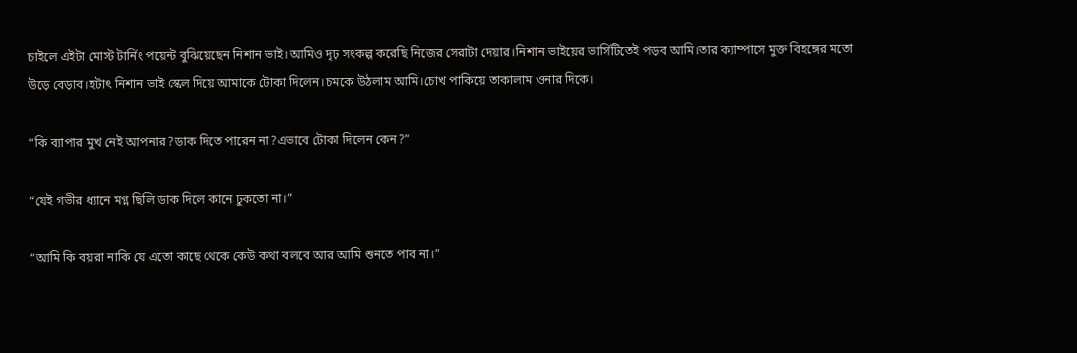চাইলে এইটা মোস্ট টার্নিং পয়েন্ট বুঝিয়েছেন নিশান ভাই।আমিও দৃঢ় সংকল্প করেছি নিজের সেরাটা দেয়ার।নিশান ভাইয়ের ভার্সিটিতেই পড়ব আমি।তার ক্যাম্পাসে মুক্ত বিহঙ্গের মতো উড়ে বেড়াব।হটাৎ নিশান ভাই স্কেল দিয়ে আমাকে টোকা দিলেন।চমকে উঠলাম আমি।চোখ পাকিয়ে তাকালাম ওনার দিকে।

“কি ব্যাপার মুখ নেই আপনার?ডাক দিতে পারেন না?এভাবে টোকা দিলেন কেন?”

“যেই গভীর ধ্যানে মগ্ন ছিলি ডাক দিলে কানে ঢুকতো না।”

“আমি কি বয়রা নাকি যে এতো কাছে থেকে কেউ কথা বলবে আর আমি শুনতে পাব না।”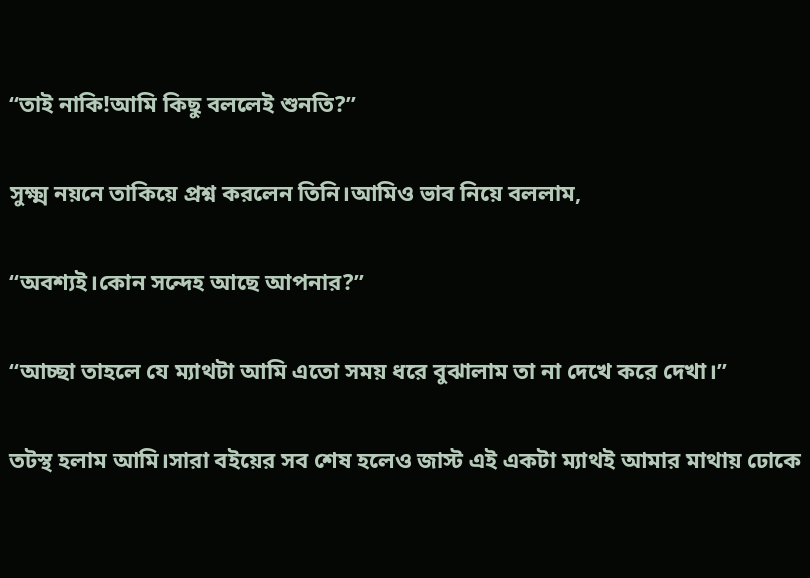“তাই নাকি!আমি কিছু বললেই শুনতি?”

সুক্ষ্ম নয়নে তাকিয়ে প্রশ্ন করলেন তিনি।আমিও ভাব নিয়ে বললাম,

“অবশ্যই।কোন সন্দেহ আছে আপনার?”

“আচ্ছা তাহলে যে ম্যাথটা আমি এতো সময় ধরে বুঝালাম তা না দেখে করে দেখা।”

তটস্থ হলাম আমি।সারা বইয়ের সব শেষ হলেও জাস্ট এই একটা ম্যাথই আমার মাথায় ঢোকে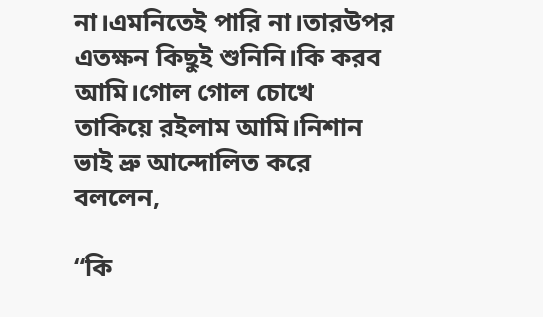না।এমনিতেই পারি না।তারউপর এতক্ষন কিছুই শুনিনি।কি করব আমি।গোল গোল চোখে তাকিয়ে রইলাম আমি।নিশান ভাই ভ্রু আন্দোলিত করে বললেন,

“কি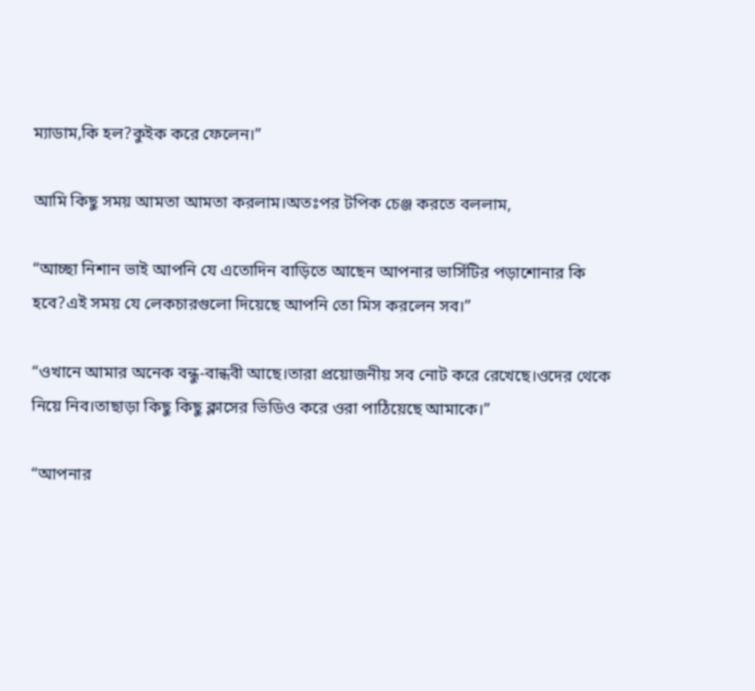ম্যাডাম,কি হল?কুইক করে ফেলেন।”

আমি কিছু সময় আমতা আমতা করলাম।অতঃপর টপিক চেঞ্জ করতে বললাম,

“আচ্ছা নিশান ভাই আপনি যে এতোদিন বাড়িতে আছেন আপনার ভার্সিটির পড়াশোনার কি হবে?এই সময় যে লেকচারগুলো দিয়েছে আপনি তো মিস করলেন সব।”

“ওখানে আমার অনেক বন্ধু-বান্ধবী আছে।তারা প্রয়োজনীয় সব নোট করে রেখেছে।ওদের থেকে নিয়ে নিব।তাছাড়া কিছু কিছু ক্লাসের ভিডিও করে ওরা পাঠিয়েছে আমাকে।”

“আপনার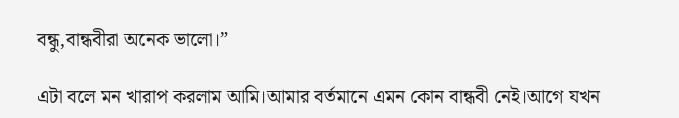বন্ধু,বান্ধবীরা অনেক ভালো।”

এটা বলে মন খারাপ করলাম আমি।আমার বর্তমানে এমন কোন বান্ধবী নেই।আগে যখন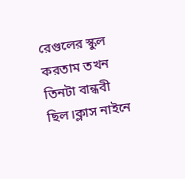রেগুলের স্কুল করতাম তখন তিনটা বান্ধবী ছিল।ক্লাস নাইনে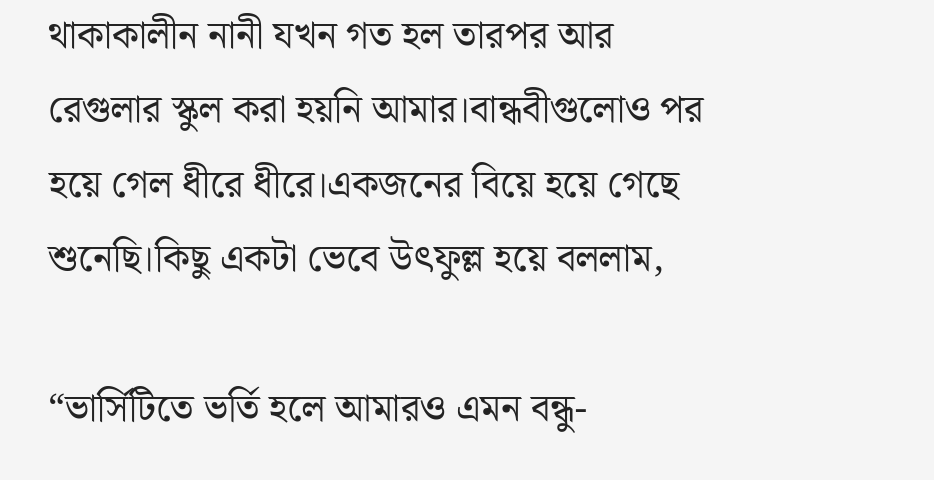থাকাকালীন নানী যখন গত হল তারপর আর রেগুলার স্কুল করা হয়নি আমার।বান্ধবীগুলোও পর হয়ে গেল ধীরে ধীরে।একজনের বিয়ে হয়ে গেছে শুনেছি।কিছু একটা ভেবে উৎফুল্ল হয়ে বললাম,

“ভার্সিটিতে ভর্তি হলে আমারও এমন বন্ধু-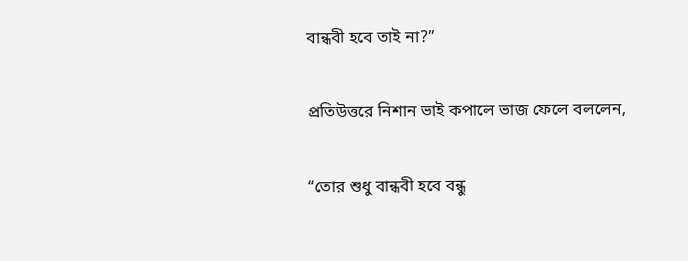বান্ধবী হবে তাই না?”

প্রতিউত্তরে নিশান ভাই কপালে ভাজ ফেলে বললেন,

“তোর শুধু বান্ধবী হবে বন্ধু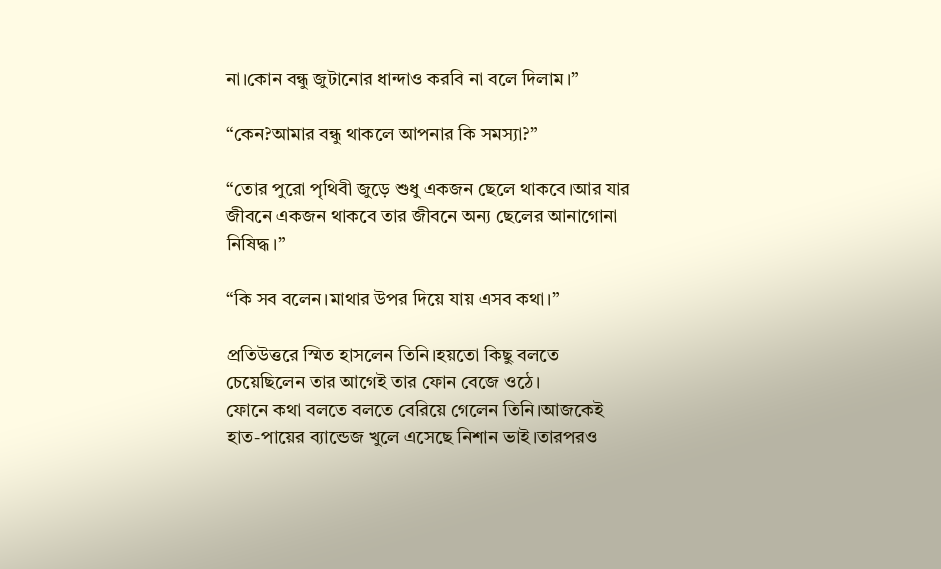না।কোন বন্ধু জুটানোর ধান্দাও করবি না বলে দিলাম।”

“কেন?আমার বন্ধু থাকলে আপনার কি সমস্যা?”

“তোর পুরো পৃথিবী জুড়ে শুধু একজন ছেলে থাকবে।আর যার জীবনে একজন থাকবে তার জীবনে অন্য ছেলের আনাগোনা নিষিদ্ধ।”

“কি সব বলেন।মাথার উপর দিয়ে যায় এসব কথা।”

প্রতিউত্তরে স্মিত হাসলেন তিনি।হয়তো কিছু বলতে চেয়েছিলেন তার আগেই তার ফোন বেজে ওঠে।
ফোনে কথা বলতে বলতে বেরিয়ে গেলেন তিনি।আজকেই হাত-পায়ের ব্যান্ডেজ খুলে এসেছে নিশান ভাই।তারপরও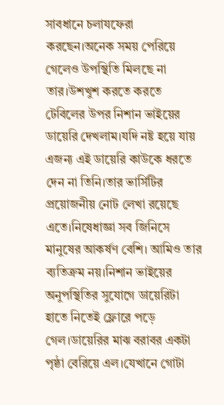সাবধানে চলাযফেরা করছেন।অনেক সময় পেরিয়ে গেলেও উপস্থিতি মিলছে না তার।উশখুশ করতে করতে টেবিলের উপর নিশান ভাইয়ের ডায়েরি দেখলাম।যদি নষ্ট হয়ে যায় এজন্য এই ডায়েরি কাউকে ধরতে দেন না তিনি।তার ভার্সিটির প্রয়োজনীয় নোট লেখা রয়েছে এতে।নিষেধাজ্ঞা সব জিনিসে মানুষের আকর্ষণ বেশি। আমিও তার ব্যতিক্রম নয়।নিশান ভাইয়ের অনুপস্থিতির সুযোগে ডায়েরিটা হাতে নিতেই ফ্লোরে পড়ে গেল।ডায়েরির মাঝ বরাবর একটা পৃষ্ঠা বেরিয়ে এল।যেখানে গোটা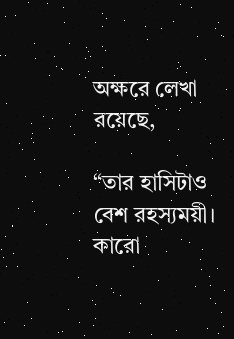অক্ষরে লেখা রয়েছে,

“তার হাসিটাও বেশ রহস্যময়ী।
কারো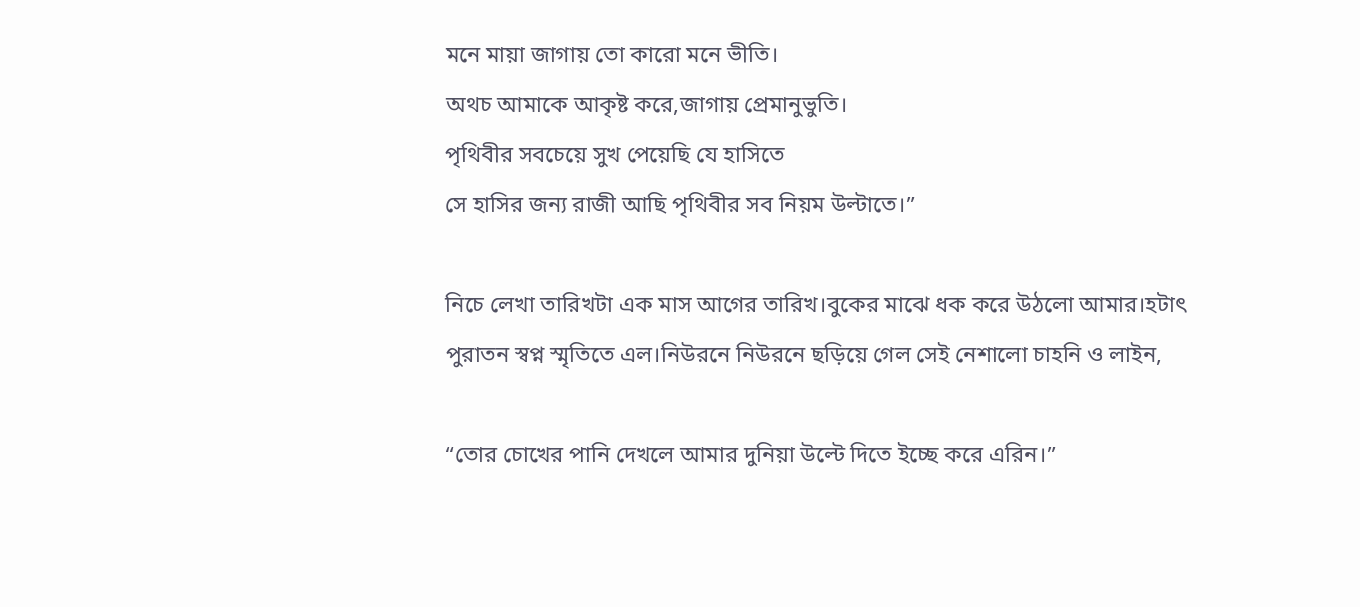মনে মায়া জাগায় তো কারো মনে ভীতি।
অথচ আমাকে আকৃষ্ট করে,জাগায় প্রেমানুভুতি।
পৃথিবীর সবচেয়ে সুখ পেয়েছি যে হাসিতে
সে হাসির জন্য রাজী আছি পৃথিবীর সব নিয়ম উল্টাতে।”

নিচে লেখা তারিখটা এক মাস আগের তারিখ।বুকের মাঝে ধক করে উঠলো আমার।হটাৎ পুরাতন স্বপ্ন স্মৃতিতে এল।নিউরনে নিউরনে ছড়িয়ে গেল সেই নেশালো চাহনি ও লাইন,

“তোর চোখের পানি দেখলে আমার দুনিয়া উল্টে দিতে ইচ্ছে করে এরিন।”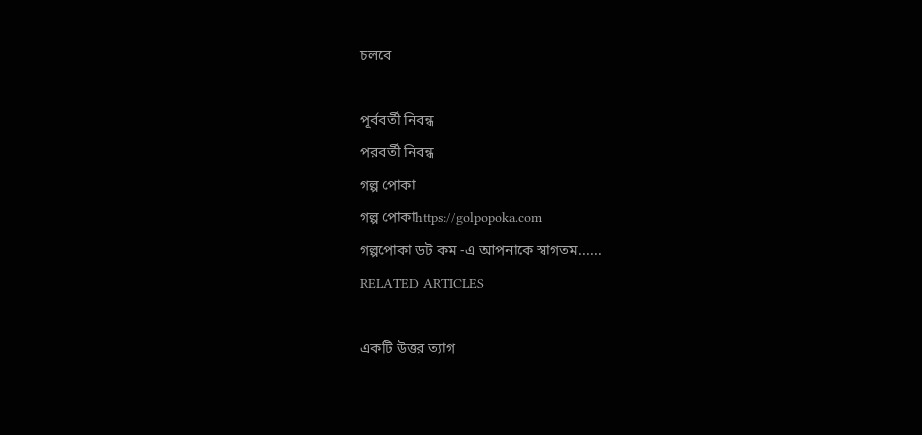চলবে

পূর্ববর্তী নিবন্ধ
পরবর্তী নিবন্ধ
গল্প পোকা
গল্প পোকাhttps://golpopoka.com
গল্পপোকা ডট কম -এ আপনাকে স্বাগতম......
RELATED ARTICLES

একটি উত্তর ত্যাগ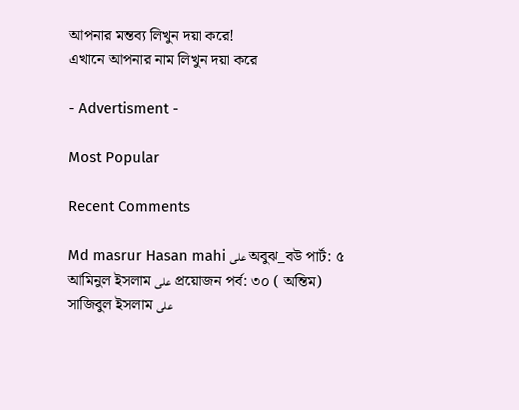আপনার মন্তব্য লিখুন দয়া করে!
এখানে আপনার নাম লিখুন দয়া করে

- Advertisment -

Most Popular

Recent Comments

Md masrur Hasan mahi على অবুঝ_বউ পার্ট: ৫
আমিনুল ইসলাম على প্রয়োজন পর্ব: ৩০ ( অন্তিম)
সাজিবুল ইসলাম على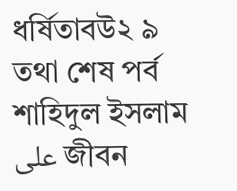ধর্ষিতাবউ২ ৯ তথা শেষ পর্ব
শাহিদুল ইসলাম على জীবন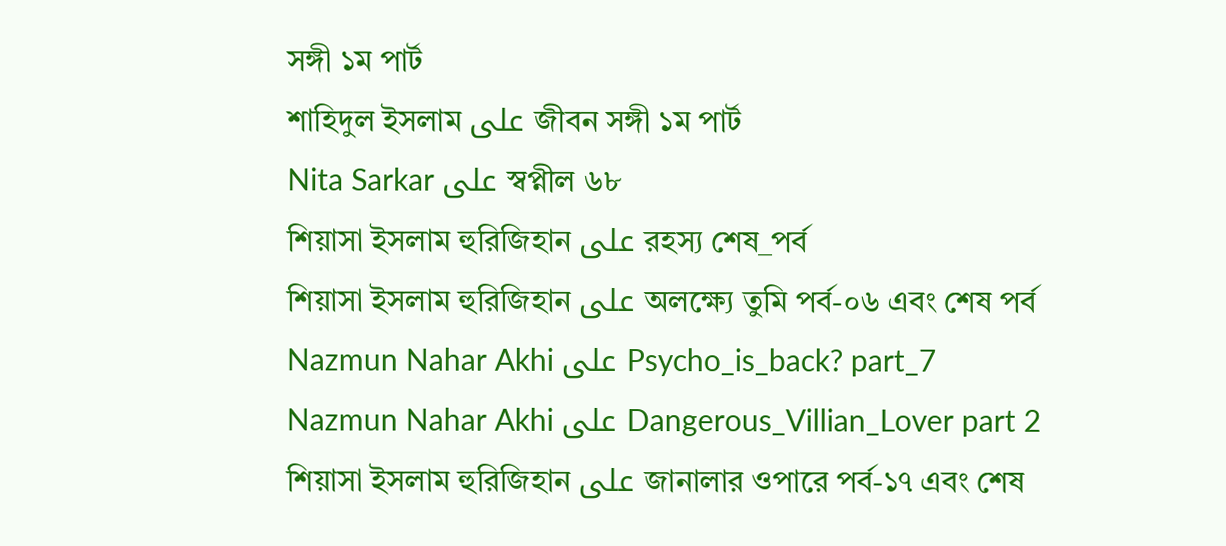সঙ্গী ১ম পার্ট
শাহিদুল ইসলাম على জীবন সঙ্গী ১ম পার্ট
Nita Sarkar على স্বপ্নীল ৬৮
শিয়াসা ইসলাম হুরিজিহান على রহস্য শেষ_পর্ব
শিয়াসা ইসলাম হুরিজিহান على অলক্ষ্যে তুমি পর্ব-০৬ এবং শেষ পর্ব
Nazmun Nahar Akhi على Psycho_is_back? part_7
Nazmun Nahar Akhi على Dangerous_Villian_Lover part 2
শিয়াসা ইসলাম হুরিজিহান على জানালার ওপারে পর্ব-১৭ এবং শেষ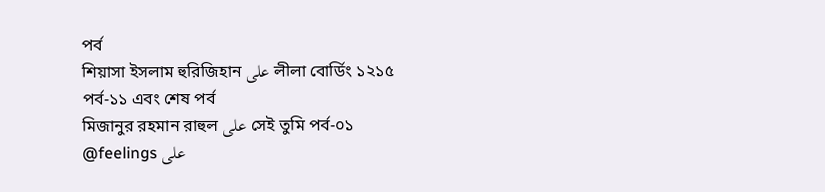পর্ব
শিয়াসা ইসলাম হুরিজিহান على লীলা বোর্ডিং ১২১৫ পর্ব-১১ এবং শেষ পর্ব
মিজানুর রহমান রাহুল على সেই তুমি পর্ব-০১
@feelings على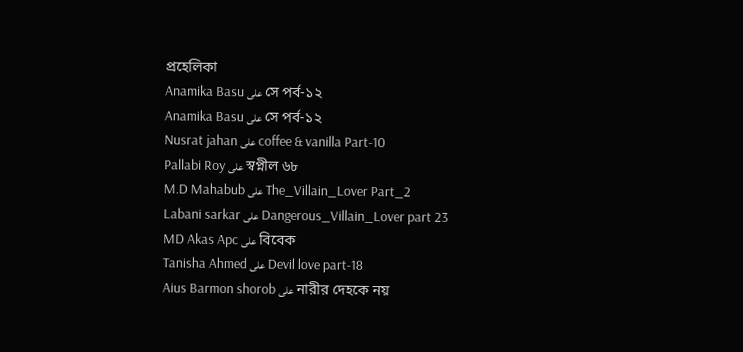প্রহেলিকা
Anamika Basu على সে পর্ব-১২
Anamika Basu على সে পর্ব-১২
Nusrat jahan على coffee & vanilla Part-10
Pallabi Roy على স্বপ্নীল ৬৮
M.D Mahabub على The_Villain_Lover Part_2
Labani sarkar على Dangerous_Villain_Lover part 23
MD Akas Apc على বিবেক
Tanisha Ahmed على Devil love part-18
Aius Barmon shorob على নারীর দেহকে নয়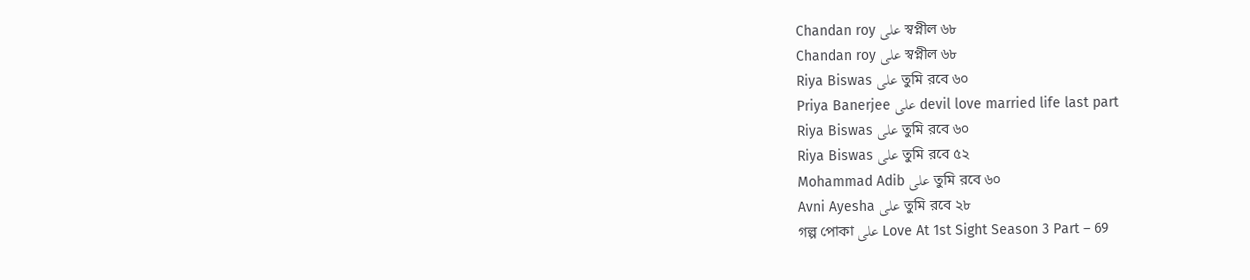Chandan roy على স্বপ্নীল ৬৮
Chandan roy على স্বপ্নীল ৬৮
Riya Biswas على তুমি রবে ৬০
Priya Banerjee على devil love married life last part
Riya Biswas على তুমি রবে ৬০
Riya Biswas على তুমি রবে ৫২
Mohammad Adib على তুমি রবে ৬০
Avni Ayesha على তুমি রবে ২৮
গল্প পোকা على Love At 1st Sight Season 3 Part – 69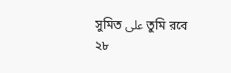সুমিত على তুমি রবে ২৮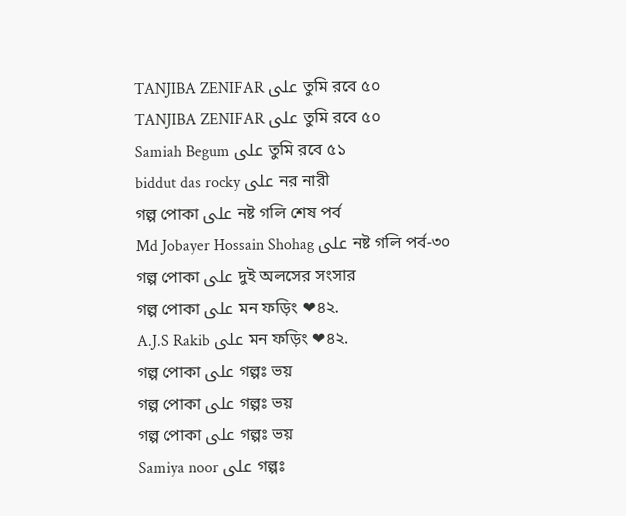TANJIBA ZENIFAR على তুমি রবে ৫০
TANJIBA ZENIFAR على তুমি রবে ৫০
Samiah Begum على তুমি রবে ৫১
biddut das rocky على নর নারী
গল্প পোকা على নষ্ট গলি শেষ পর্ব
Md Jobayer Hossain Shohag على নষ্ট গলি পর্ব-৩০
গল্প পোকা على দুই অলসের সংসার
গল্প পোকা على মন ফড়িং ❤৪২.
A.J.S Rakib على মন ফড়িং ❤৪২.
গল্প পোকা على গল্পঃ ভয়
গল্প পোকা على গল্পঃ ভয়
গল্প পোকা على গল্পঃ ভয়
Samiya noor على গল্পঃ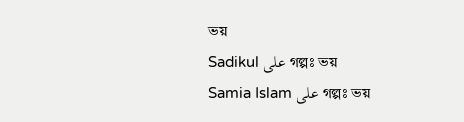ভয়
Sadikul على গল্পঃ ভয়
Samia Islam على গল্পঃ ভয়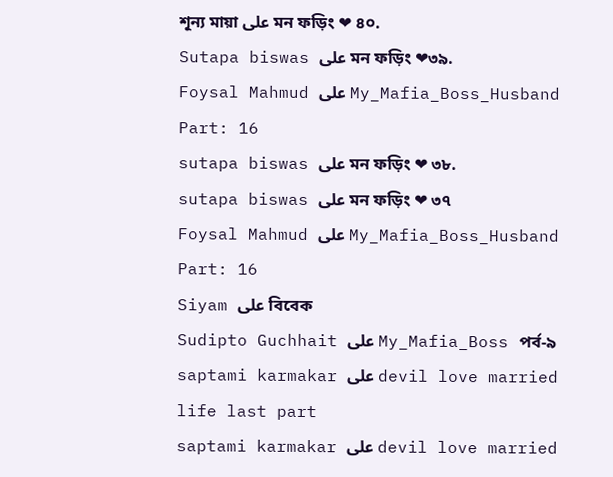শূন্য মায়া على মন ফড়িং ❤ ৪০.
Sutapa biswas على মন ফড়িং ❤৩৯.
Foysal Mahmud على My_Mafia_Boss_Husband Part: 16
sutapa biswas على মন ফড়িং ❤ ৩৮.
sutapa biswas على মন ফড়িং ❤ ৩৭
Foysal Mahmud على My_Mafia_Boss_Husband Part: 16
Siyam على বিবেক
Sudipto Guchhait على My_Mafia_Boss পর্ব-৯
saptami karmakar على devil love married life last part
saptami karmakar على devil love married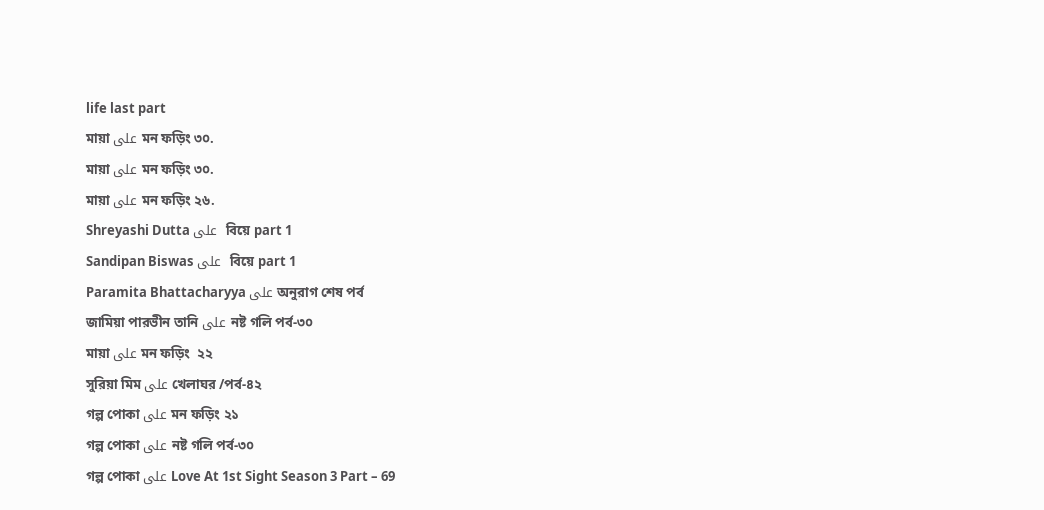life last part
মায়া على মন ফড়িং ৩০.
মায়া على মন ফড়িং ৩০.
মায়া على মন ফড়িং ২৬.
Shreyashi Dutta على  বিয়ে part 1
Sandipan Biswas على  বিয়ে part 1
Paramita Bhattacharyya على অনুরাগ শেষ পর্ব
জামিয়া পারভীন তানি على নষ্ট গলি পর্ব-৩০
মায়া على মন ফড়িং  ২২
সুরিয়া মিম على খেলাঘর /পর্ব-৪২
গল্প পোকা على মন ফড়িং ২১
গল্প পোকা على নষ্ট গলি পর্ব-৩০
গল্প পোকা على Love At 1st Sight Season 3 Part – 69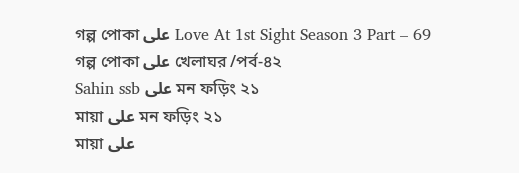গল্প পোকা على Love At 1st Sight Season 3 Part – 69
গল্প পোকা على খেলাঘর /পর্ব-৪২
Sahin ssb على মন ফড়িং ২১
মায়া على মন ফড়িং ২১
মায়া على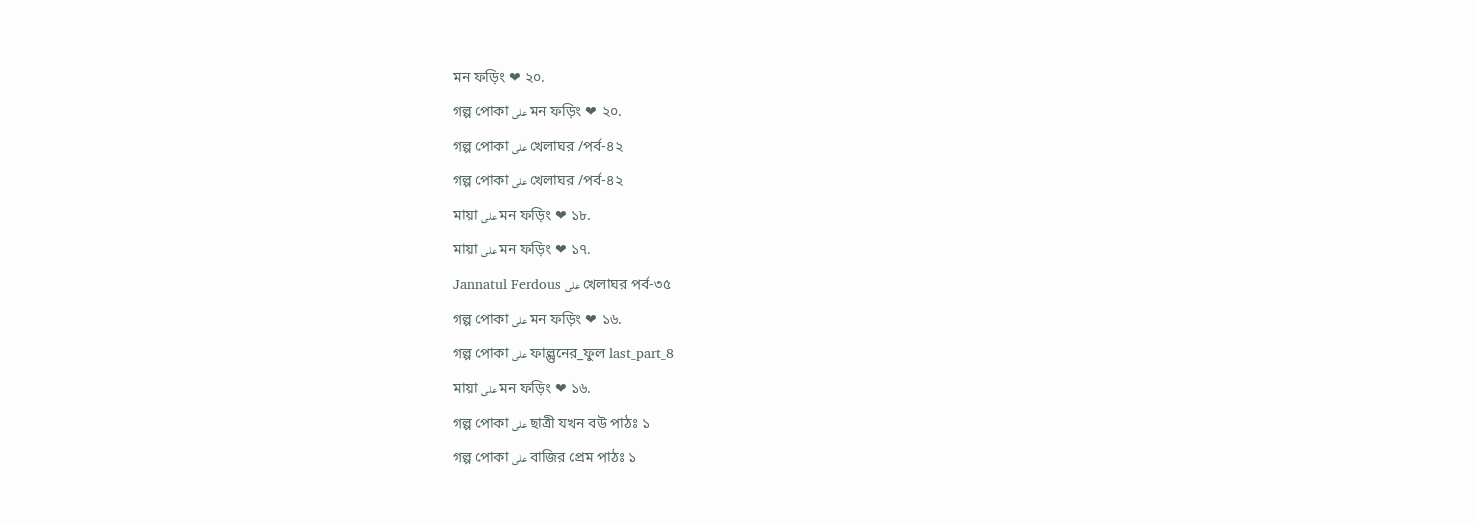মন ফড়িং ❤ ২০.
গল্প পোকা على মন ফড়িং ❤ ২০.
গল্প পোকা على খেলাঘর /পর্ব-৪২
গল্প পোকা على খেলাঘর /পর্ব-৪২
মায়া على মন ফড়িং ❤ ১৮.
মায়া على মন ফড়িং ❤ ১৭.
Jannatul Ferdous على খেলাঘর পর্ব-৩৫
গল্প পোকা على মন ফড়িং ❤ ১৬.
গল্প পোকা على ফাল্গুনের_ফুল last_part_8
মায়া على মন ফড়িং ❤ ১৬.
গল্প পোকা على ছাত্রী যখন বউ পাঠঃ ১
গল্প পোকা على বাজির প্রেম পাঠঃ ১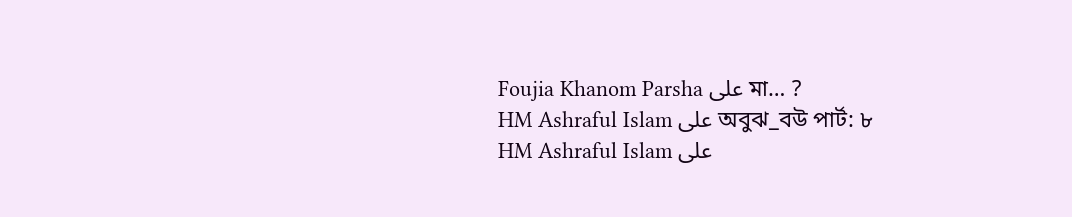Foujia Khanom Parsha على মা… ?
HM Ashraful Islam على অবুঝ_বউ পার্ট: ৮
HM Ashraful Islam على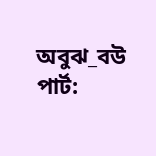অবুঝ_বউ পার্ট: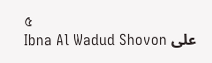৫
Ibna Al Wadud Shovon على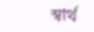স্বার্থ